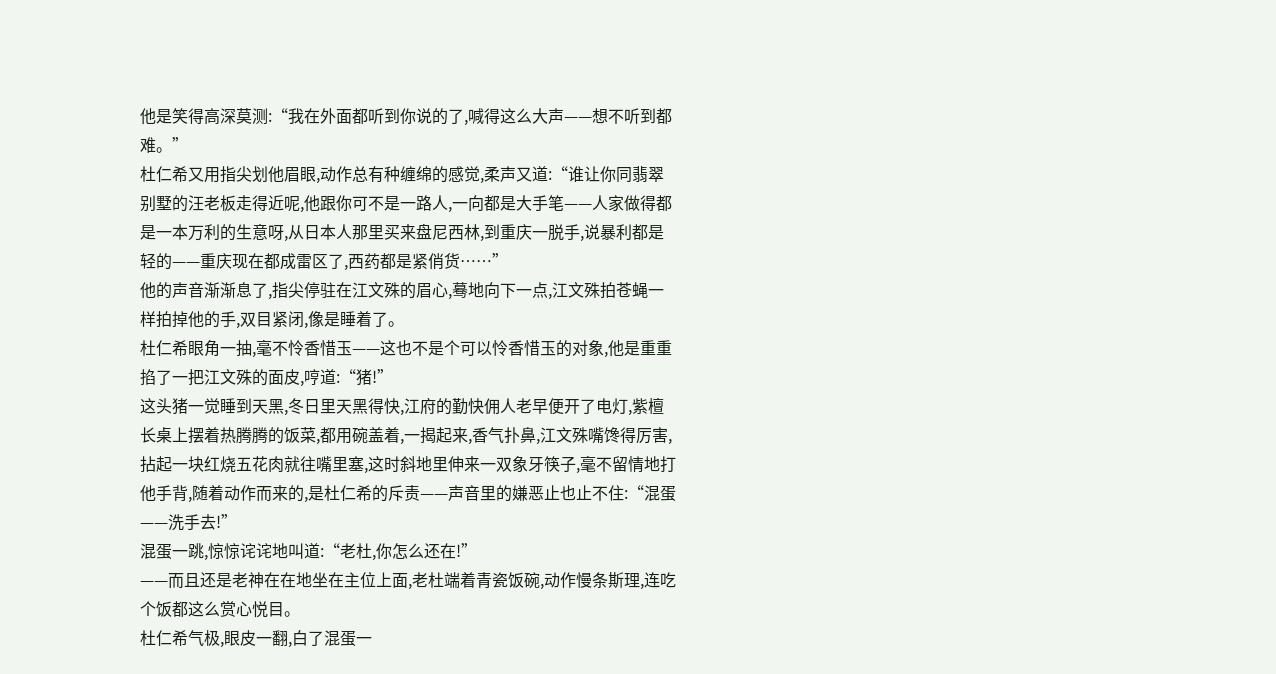他是笑得高深莫测:“我在外面都听到你说的了,喊得这么大声——想不听到都难。”
杜仁希又用指尖划他眉眼,动作总有种缠绵的感觉,柔声又道:“谁让你同翡翠别墅的汪老板走得近呢,他跟你可不是一路人,一向都是大手笔——人家做得都是一本万利的生意呀,从日本人那里买来盘尼西林,到重庆一脱手,说暴利都是轻的——重庆现在都成雷区了,西药都是紧俏货……”
他的声音渐渐息了,指尖停驻在江文殊的眉心,蓦地向下一点,江文殊拍苍蝇一样拍掉他的手,双目紧闭,像是睡着了。
杜仁希眼角一抽,毫不怜香惜玉——这也不是个可以怜香惜玉的对象,他是重重掐了一把江文殊的面皮,哼道:“猪!”
这头猪一觉睡到天黑,冬日里天黑得快,江府的勤快佣人老早便开了电灯,紫檀长桌上摆着热腾腾的饭菜,都用碗盖着,一揭起来,香气扑鼻,江文殊嘴馋得厉害,拈起一块红烧五花肉就往嘴里塞,这时斜地里伸来一双象牙筷子,毫不留情地打他手背,随着动作而来的,是杜仁希的斥责——声音里的嫌恶止也止不住:“混蛋——洗手去!”
混蛋一跳,惊惊诧诧地叫道:“老杜,你怎么还在!”
——而且还是老神在在地坐在主位上面,老杜端着青瓷饭碗,动作慢条斯理,连吃个饭都这么赏心悦目。
杜仁希气极,眼皮一翻,白了混蛋一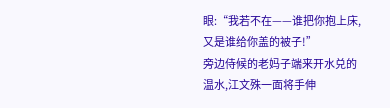眼:“我若不在——谁把你抱上床,又是谁给你盖的被子!”
旁边侍候的老妈子端来开水兑的温水,江文殊一面将手伸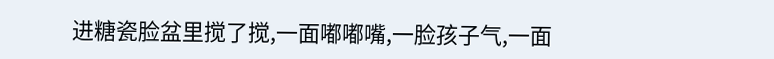进糖瓷脸盆里搅了搅,一面嘟嘟嘴,一脸孩子气,一面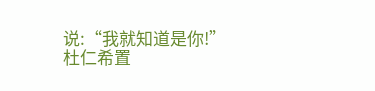说:“我就知道是你!”
杜仁希置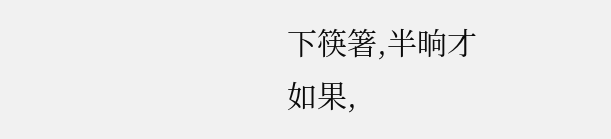下筷箸,半晌才
如果,